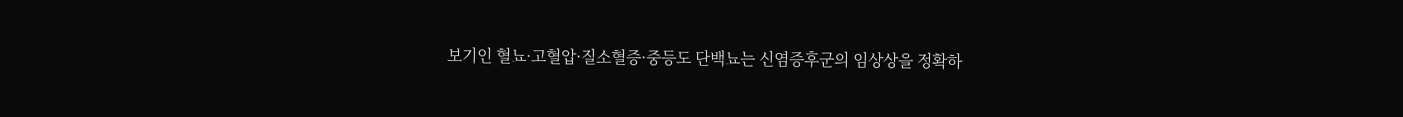보기인 혈뇨·고혈압·질소혈증·중등도 단백뇨는 신염증후군의 임상상을 정확하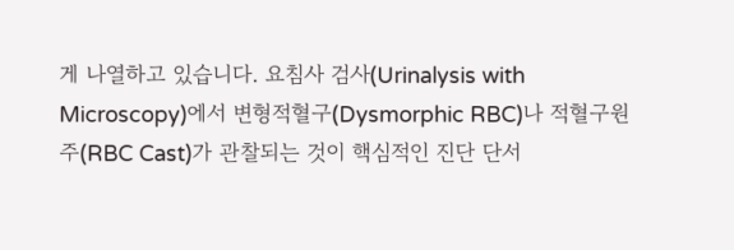게 나열하고 있습니다. 요침사 검사(Urinalysis with Microscopy)에서 변형적혈구(Dysmorphic RBC)나 적혈구원주(RBC Cast)가 관찰되는 것이 핵심적인 진단 단서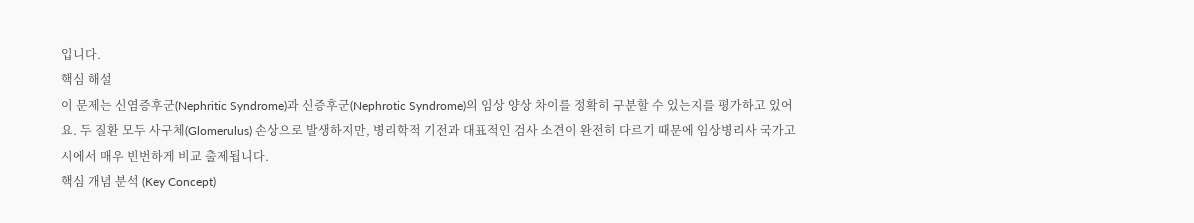입니다.
핵심 해설
이 문제는 신염증후군(Nephritic Syndrome)과 신증후군(Nephrotic Syndrome)의 임상 양상 차이를 정확히 구분할 수 있는지를 평가하고 있어요. 두 질환 모두 사구체(Glomerulus) 손상으로 발생하지만, 병리학적 기전과 대표적인 검사 소견이 완전히 다르기 때문에 임상병리사 국가고시에서 매우 빈번하게 비교 출제됩니다.
핵심 개념 분석 (Key Concept)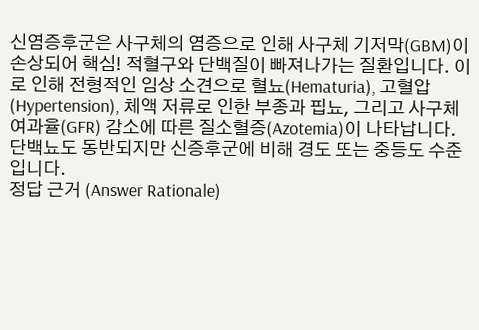신염증후군은 사구체의 염증으로 인해 사구체 기저막(GBM)이 손상되어 핵심! 적혈구와 단백질이 빠져나가는 질환입니다. 이로 인해 전형적인 임상 소견으로 혈뇨(Hematuria), 고혈압(Hypertension), 체액 저류로 인한 부종과 핍뇨, 그리고 사구체여과율(GFR) 감소에 따른 질소혈증(Azotemia)이 나타납니다. 단백뇨도 동반되지만 신증후군에 비해 경도 또는 중등도 수준입니다.
정답 근거 (Answer Rationale)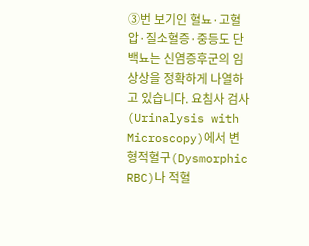③번 보기인 혈뇨·고혈압·질소혈증·중등도 단백뇨는 신염증후군의 임상상을 정확하게 나열하고 있습니다. 요침사 검사(Urinalysis with Microscopy)에서 변형적혈구(Dysmorphic RBC)나 적혈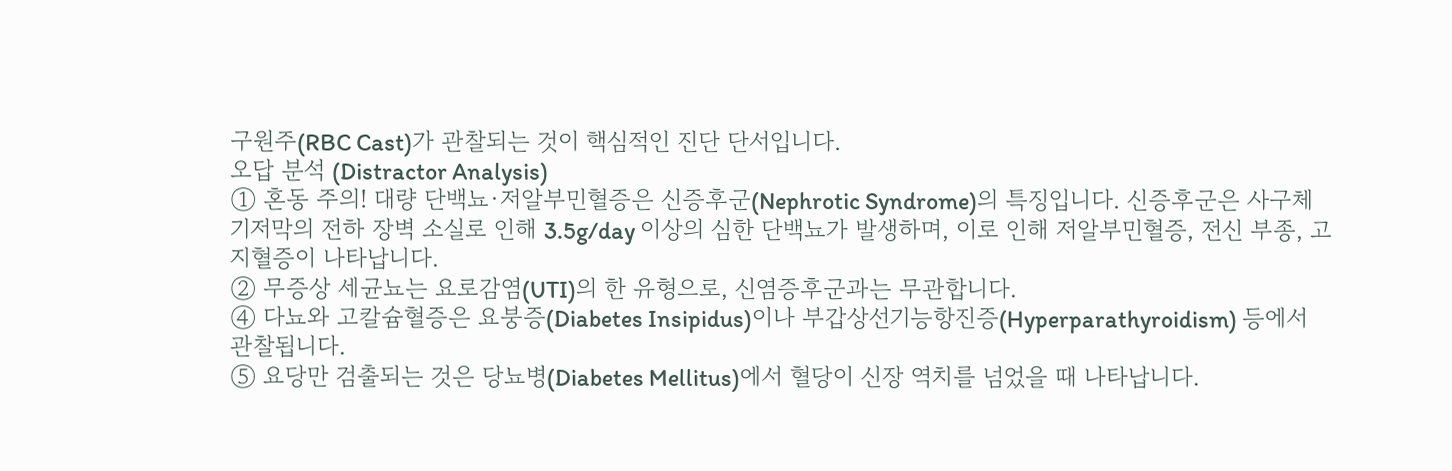구원주(RBC Cast)가 관찰되는 것이 핵심적인 진단 단서입니다.
오답 분석 (Distractor Analysis)
① 혼동 주의! 대량 단백뇨·저알부민혈증은 신증후군(Nephrotic Syndrome)의 특징입니다. 신증후군은 사구체 기저막의 전하 장벽 소실로 인해 3.5g/day 이상의 심한 단백뇨가 발생하며, 이로 인해 저알부민혈증, 전신 부종, 고지혈증이 나타납니다.
② 무증상 세균뇨는 요로감염(UTI)의 한 유형으로, 신염증후군과는 무관합니다.
④ 다뇨와 고칼슘혈증은 요붕증(Diabetes Insipidus)이나 부갑상선기능항진증(Hyperparathyroidism) 등에서 관찰됩니다.
⑤ 요당만 검출되는 것은 당뇨병(Diabetes Mellitus)에서 혈당이 신장 역치를 넘었을 때 나타납니다.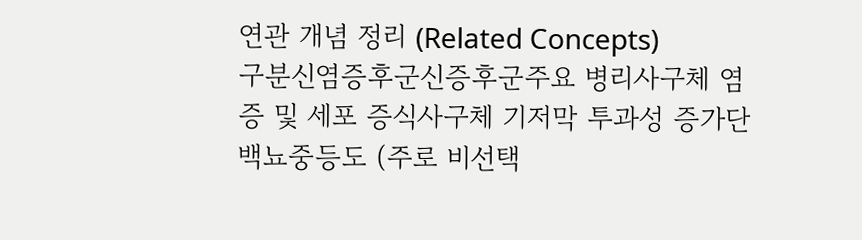연관 개념 정리 (Related Concepts)
구분신염증후군신증후군주요 병리사구체 염증 및 세포 증식사구체 기저막 투과성 증가단백뇨중등도 (주로 비선택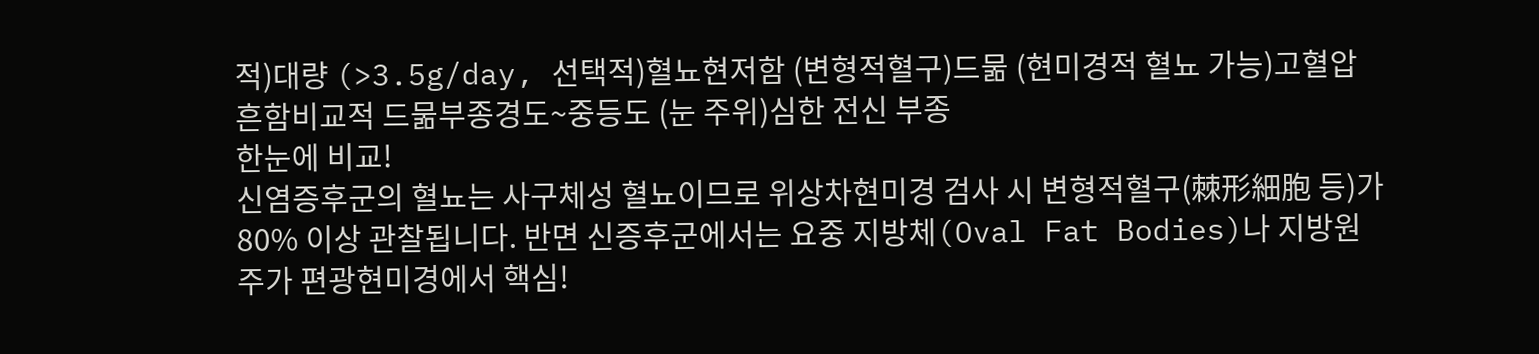적)대량 (>3.5g/day, 선택적)혈뇨현저함 (변형적혈구)드묾 (현미경적 혈뇨 가능)고혈압흔함비교적 드묾부종경도~중등도 (눈 주위)심한 전신 부종
한눈에 비교!
신염증후군의 혈뇨는 사구체성 혈뇨이므로 위상차현미경 검사 시 변형적혈구(棘形細胞 등)가 80% 이상 관찰됩니다. 반면 신증후군에서는 요중 지방체(Oval Fat Bodies)나 지방원주가 편광현미경에서 핵심!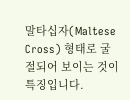말타십자(Maltese Cross) 형태로 굴절되어 보이는 것이 특징입니다.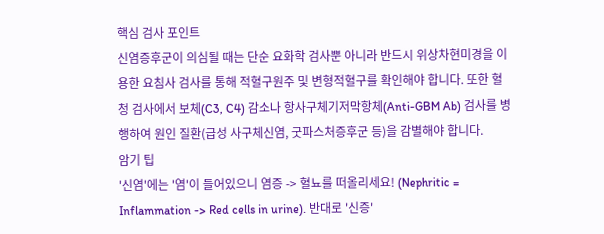핵심 검사 포인트
신염증후군이 의심될 때는 단순 요화학 검사뿐 아니라 반드시 위상차현미경을 이용한 요침사 검사를 통해 적혈구원주 및 변형적혈구를 확인해야 합니다. 또한 혈청 검사에서 보체(C3, C4) 감소나 항사구체기저막항체(Anti-GBM Ab) 검사를 병행하여 원인 질환(급성 사구체신염, 굿파스처증후군 등)을 감별해야 합니다.
암기 팁
'신염'에는 '염'이 들어있으니 염증 -> 혈뇨를 떠올리세요! (Nephritic = Inflammation -> Red cells in urine). 반대로 '신증'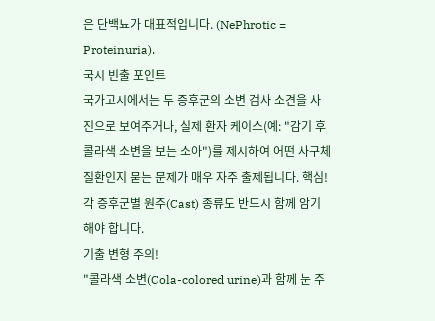은 단백뇨가 대표적입니다. (NePhrotic = Proteinuria).
국시 빈출 포인트
국가고시에서는 두 증후군의 소변 검사 소견을 사진으로 보여주거나, 실제 환자 케이스(예: "감기 후 콜라색 소변을 보는 소아")를 제시하여 어떤 사구체 질환인지 묻는 문제가 매우 자주 출제됩니다. 핵심! 각 증후군별 원주(Cast) 종류도 반드시 함께 암기해야 합니다.
기출 변형 주의!
"콜라색 소변(Cola-colored urine)과 함께 눈 주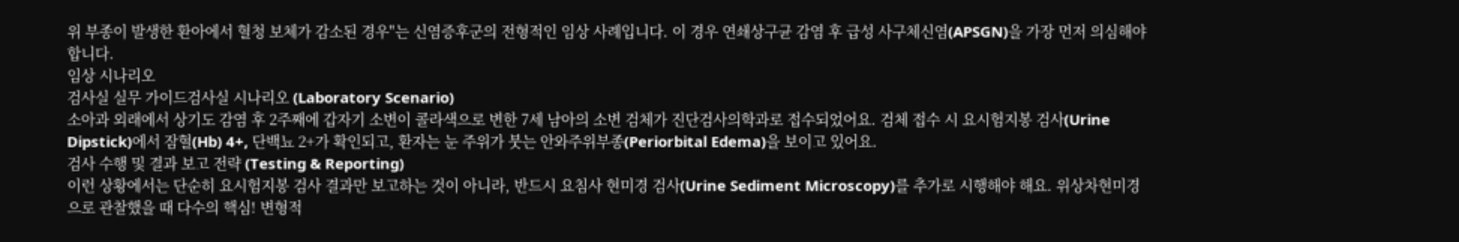위 부종이 발생한 환아에서 혈청 보체가 감소된 경우"는 신염증후군의 전형적인 임상 사례입니다. 이 경우 연쇄상구균 감염 후 급성 사구체신염(APSGN)을 가장 먼저 의심해야 합니다.
임상 시나리오
검사실 실무 가이드검사실 시나리오 (Laboratory Scenario)
소아과 외래에서 상기도 감염 후 2주째에 갑자기 소변이 콜라색으로 변한 7세 남아의 소변 검체가 진단검사의학과로 접수되었어요. 검체 접수 시 요시험지봉 검사(Urine Dipstick)에서 잠혈(Hb) 4+, 단백뇨 2+가 확인되고, 환자는 눈 주위가 붓는 안와주위부종(Periorbital Edema)을 보이고 있어요.
검사 수행 및 결과 보고 전략 (Testing & Reporting)
이런 상황에서는 단순히 요시험지봉 검사 결과만 보고하는 것이 아니라, 반드시 요침사 현미경 검사(Urine Sediment Microscopy)를 추가로 시행해야 해요. 위상차현미경으로 관찰했을 때 다수의 핵심! 변형적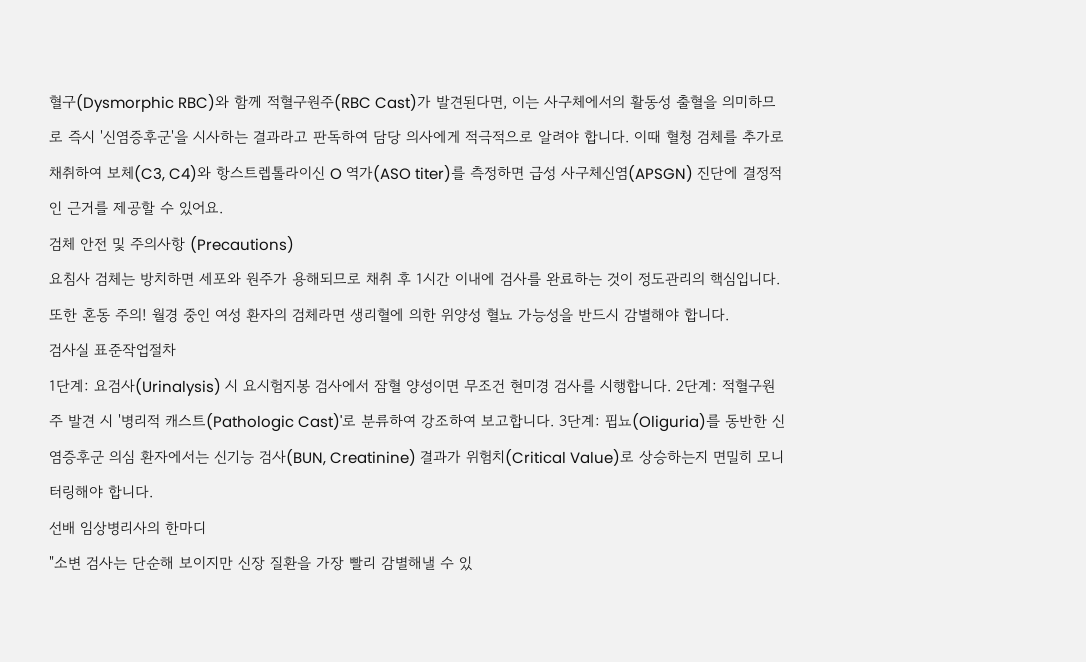혈구(Dysmorphic RBC)와 함께 적혈구원주(RBC Cast)가 발견된다면, 이는 사구체에서의 활동성 출혈을 의미하므로 즉시 '신염증후군'을 시사하는 결과라고 판독하여 담당 의사에게 적극적으로 알려야 합니다. 이때 혈청 검체를 추가로 채취하여 보체(C3, C4)와 항스트렙톨라이신 O 역가(ASO titer)를 측정하면 급성 사구체신염(APSGN) 진단에 결정적인 근거를 제공할 수 있어요.
검체 안전 및 주의사항 (Precautions)
요침사 검체는 방치하면 세포와 원주가 용해되므로 채취 후 1시간 이내에 검사를 완료하는 것이 정도관리의 핵심입니다. 또한 혼동 주의! 월경 중인 여성 환자의 검체라면 생리혈에 의한 위양성 혈뇨 가능성을 반드시 감별해야 합니다.
검사실 표준작업절차
1단계: 요검사(Urinalysis) 시 요시험지봉 검사에서 잠혈 양성이면 무조건 현미경 검사를 시행합니다. 2단계: 적혈구원주 발견 시 '병리적 캐스트(Pathologic Cast)'로 분류하여 강조하여 보고합니다. 3단계: 핍뇨(Oliguria)를 동반한 신염증후군 의심 환자에서는 신기능 검사(BUN, Creatinine) 결과가 위험치(Critical Value)로 상승하는지 면밀히 모니터링해야 합니다.
선배 임상병리사의 한마디
"소변 검사는 단순해 보이지만 신장 질환을 가장 빨리 감별해낼 수 있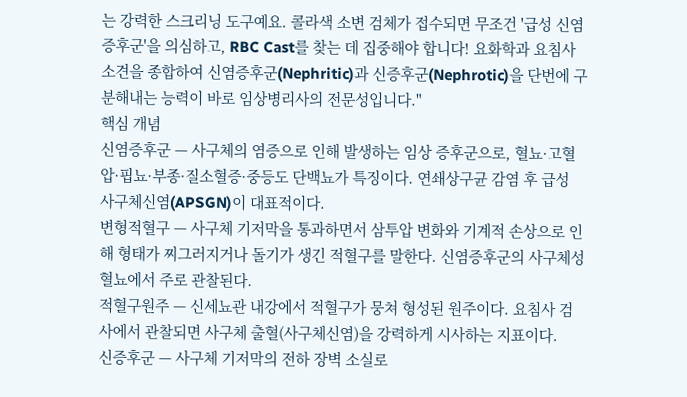는 강력한 스크리닝 도구예요. 콜라색 소변 검체가 접수되면 무조건 '급성 신염증후군'을 의심하고, RBC Cast를 찾는 데 집중해야 합니다! 요화학과 요침사 소견을 종합하여 신염증후군(Nephritic)과 신증후군(Nephrotic)을 단번에 구분해내는 능력이 바로 임상병리사의 전문성입니다."
핵심 개념
신염증후군 — 사구체의 염증으로 인해 발생하는 임상 증후군으로, 혈뇨·고혈압·핍뇨·부종·질소혈증·중등도 단백뇨가 특징이다. 연쇄상구균 감염 후 급성 사구체신염(APSGN)이 대표적이다.
변형적혈구 — 사구체 기저막을 통과하면서 삼투압 변화와 기계적 손상으로 인해 형태가 찌그러지거나 돌기가 생긴 적혈구를 말한다. 신염증후군의 사구체성 혈뇨에서 주로 관찰된다.
적혈구원주 — 신세뇨관 내강에서 적혈구가 뭉쳐 형성된 원주이다. 요침사 검사에서 관찰되면 사구체 출혈(사구체신염)을 강력하게 시사하는 지표이다.
신증후군 — 사구체 기저막의 전하 장벽 소실로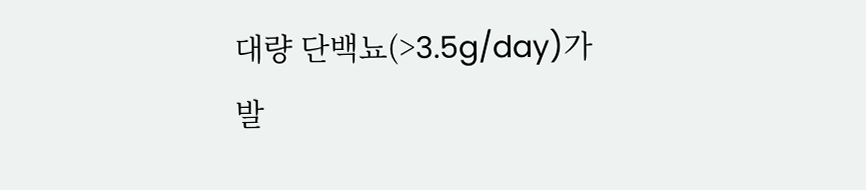대량 단백뇨(>3.5g/day)가 발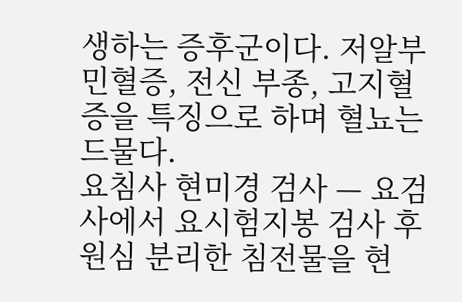생하는 증후군이다. 저알부민혈증, 전신 부종, 고지혈증을 특징으로 하며 혈뇨는 드물다.
요침사 현미경 검사 — 요검사에서 요시험지봉 검사 후 원심 분리한 침전물을 현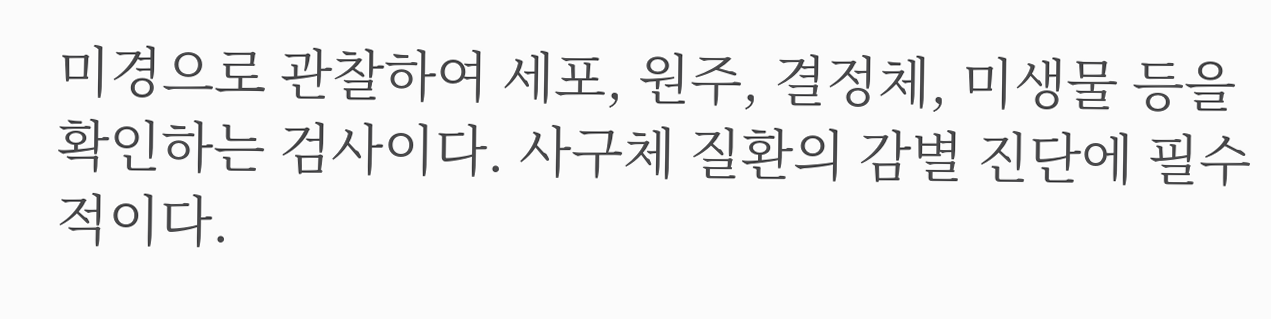미경으로 관찰하여 세포, 원주, 결정체, 미생물 등을 확인하는 검사이다. 사구체 질환의 감별 진단에 필수적이다.